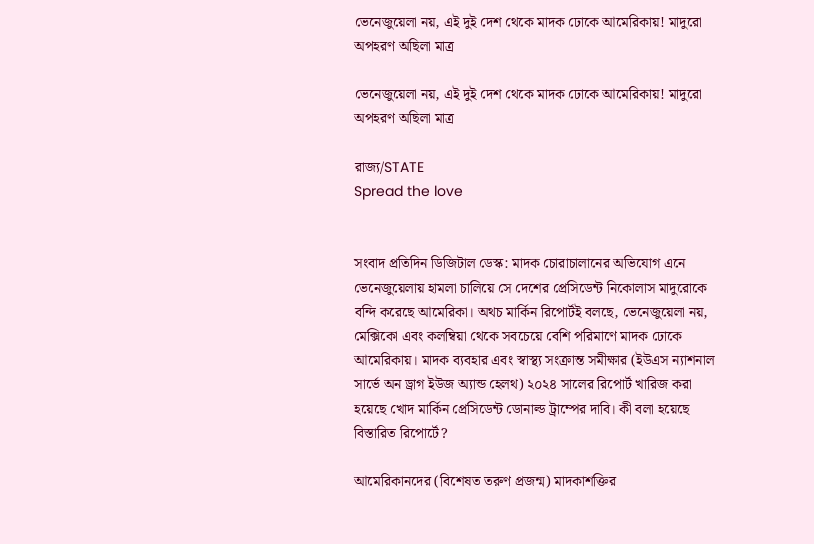ভেনেজুয়েলা নয়, এই দুই দেশ থেকে মাদক ঢোকে আমেরিকায়! মাদুরো অপহরণ অছিলা মাত্র

ভেনেজুয়েলা নয়, এই দুই দেশ থেকে মাদক ঢোকে আমেরিকায়! মাদুরো অপহরণ অছিলা মাত্র

রাজ্য/STATE
Spread the love


সংবাদ প্রতিদিন ডিজিটাল ডেস্ক: মাদক চোরাচালানের অভিযোগ এনে ভেনেজুয়েলায় হামলা চালিয়ে সে দেশের প্রেসিডেন্ট নিকোলাস মাদুরোকে বন্দি করেছে আমেরিকা। অথচ মার্কিন রিপোর্টই বলছে, ভেনেজুয়েলা নয়, মেক্সিকো এবং কলম্বিয়া থেকে সবচেয়ে বেশি পরিমাণে মাদক ঢোকে আমেরিকায়। মাদক ব্যবহার এবং স্বাস্থ্য সংক্রান্ত সমীক্ষার (ইউএস ন্যাশনাল সার্ভে অন ড্রাগ ইউজ অ্যান্ড হেলথ) ২০২৪ সালের রিপোর্ট খারিজ করা হয়েছে খোদ মার্কিন প্রেসিডেন্ট ডোনাল্ড ট্রাম্পের দাবি। কী বলা হয়েছে বিস্তারিত রিপোর্টে?

আমেরিকানদের (বিশেষত তরুণ প্রজন্ম) মাদকাশক্তির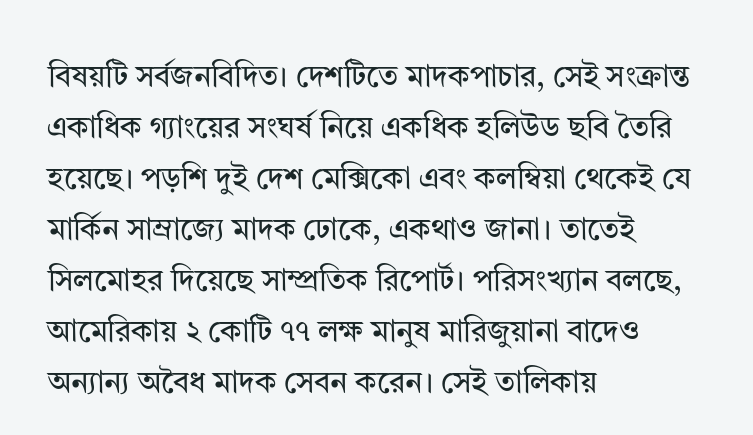বিষয়টি সর্বজনবিদিত। দেশটিতে মাদকপাচার, সেই সংক্রান্ত একাধিক গ্যাংয়ের সংঘর্ষ নিয়ে একধিক হলিউড ছবি তৈরি হয়েছে। পড়শি দুই দেশ মেক্সিকো এবং কলম্বিয়া থেকেই যে মার্কিন সাম্রাজ্যে মাদক ঢোকে, একথাও জানা। তাতেই সিলমোহর দিয়েছে সাম্প্রতিক রিপোর্ট। পরিসংখ্যান বলছে, আমেরিকায় ২ কোটি ৭৭ লক্ষ মানুষ মারিজুয়ানা বাদেও অন্যান্য অবৈধ মাদক সেবন করেন। সেই তালিকায়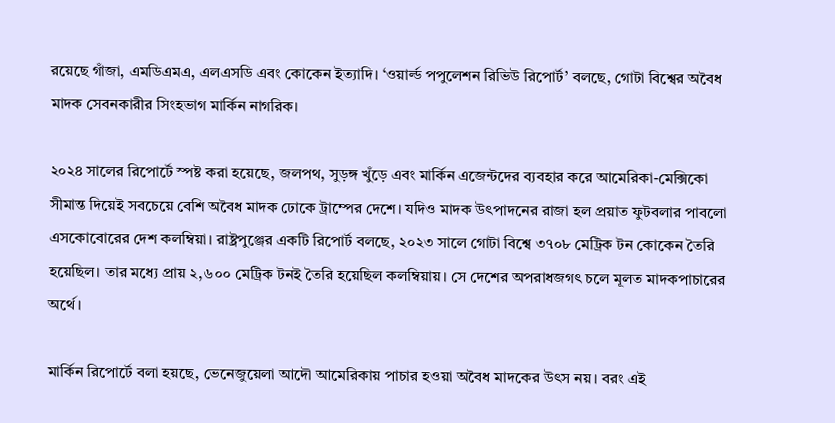রয়েছে গাঁজা, এমডিএমএ, এলএসডি এবং কোকেন ইত্যাদি। ‘ওয়ার্ল্ড পপুলেশন রিভিউ রিপোর্ট’ বলছে, গোটা বিশ্বের অবৈধ মাদক সেবনকারীর সিংহভাগ মার্কিন নাগরিক।

২০২৪ সালের রিপোর্টে স্পষ্ট করা হয়েছে, জলপথ, সুড়ঙ্গ খুঁড়ে এবং মার্কিন এজেন্টদের ব্যবহার করে আমেরিকা-মেক্সিকো সীমান্ত দিয়েই সবচেয়ে বেশি অবৈধ মাদক ঢোকে ট্রাম্পের দেশে। যদিও মাদক উৎপাদনের রাজা হল প্রয়াত ফুটবলার পাবলো এসকোবোরের দেশ কলম্বিয়া। রাষ্ট্রপুঞ্জের একটি রিপোর্ট বলছে, ২০২৩ সালে গোটা বিশ্বে ৩৭০৮ মেট্রিক টন কোকেন তৈরি হয়েছিল। তার মধ্যে প্রায় ২,৬০০ মেট্রিক টনই তৈরি হয়েছিল কলম্বিয়ায়। সে দেশের অপরাধজগৎ চলে মূলত মাদকপাচারের অর্থে।

মার্কিন রিপোর্টে বলা হয়ছে, ভেনেজুয়েলা আদৌ আমেরিকায় পাচার হওয়া অবৈধ মাদকের উৎস নয়। বরং এই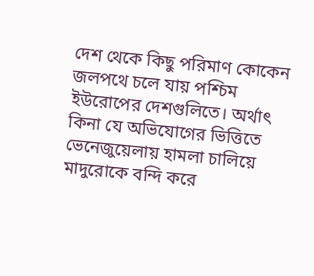দেশ থেকে কিছু পরিমাণ কোকেন জলপথে চলে যায় পশ্চিম ইউরোপের দেশগুলিতে। অর্থাৎ কিনা যে অভিযোগের ভিত্তিতে ভেনেজুয়েলায় হামলা চালিয়ে মাদুরোকে বন্দি করে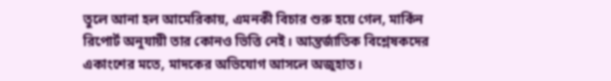তুলে আনা হল আমেরিকায়, এমনকী বিচার শুরু হয়ে গেল, মার্কিন রিপোর্ট অনুযায়ী তার কোনও ভিত্তি নেই। আন্তর্জাতিক বিশ্লেষকদের একাংশের মতে, মাদকের অভিযোগ আসলে অজুহাত।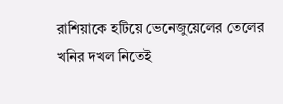রাশিয়াকে হটিয়ে ভেনেজুয়েলের তেলের খনির দখল নিতেই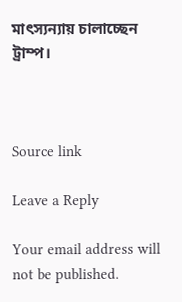মাৎস্যন্যায় চালাচ্ছেন ট্রাম্প।



Source link

Leave a Reply

Your email address will not be published.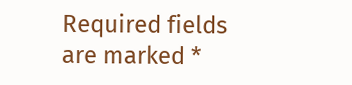Required fields are marked *